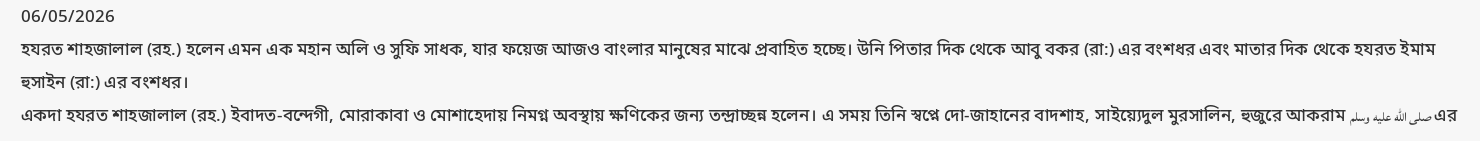06/05/2026
হযরত শাহজালাল (রহ.) হলেন এমন এক মহান অলি ও সুফি সাধক, যার ফয়েজ আজও বাংলার মানুষের মাঝে প্রবাহিত হচ্ছে। উনি পিতার দিক থেকে আবু বকর (রা:) এর বংশধর এবং মাতার দিক থেকে হযরত ইমাম হুসাইন (রা:) এর বংশধর।
একদা হযরত শাহজালাল (রহ.) ইবাদত-বন্দেগী, মোরাকাবা ও মোশাহেদায় নিমগ্ন অবস্থায় ক্ষণিকের জন্য তন্দ্রাচ্ছন্ন হলেন। এ সময় তিনি স্বপ্নে দো-জাহানের বাদশাহ, সাইয়্যেদুল মুরসালিন, হুজুরে আকরাম صلى الله عليه وسلم এর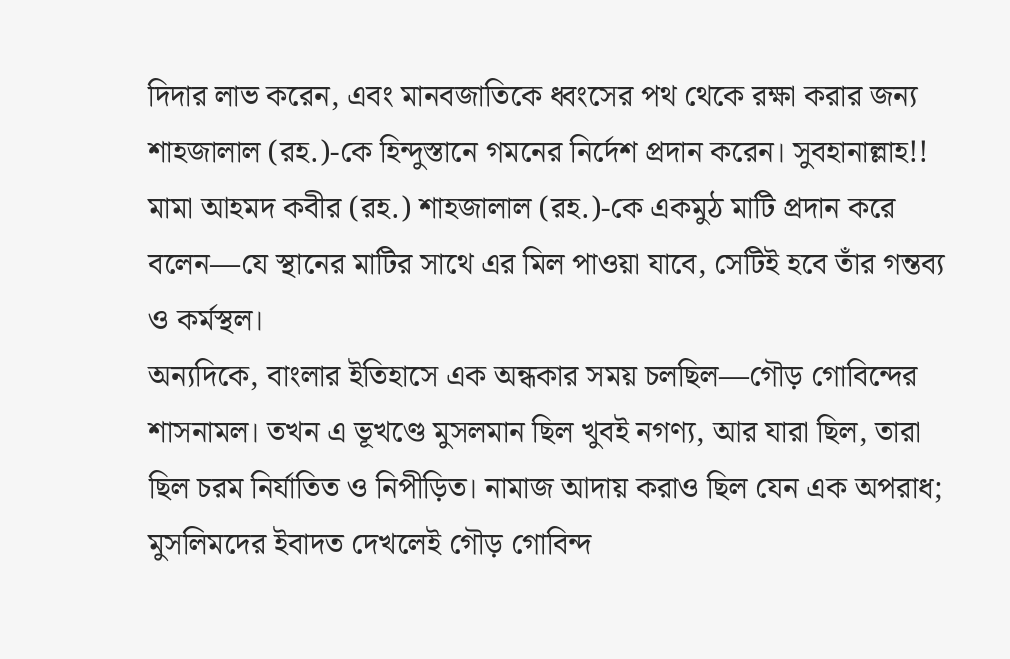দিদার লাভ করেন, এবং মানবজাতিকে ধ্বংসের পথ থেকে রক্ষা করার জন্য শাহজালাল (রহ.)-কে হিন্দুস্তানে গমনের নির্দেশ প্রদান করেন। সুবহানাল্লাহ!!
মামা আহমদ কবীর (রহ.) শাহজালাল (রহ.)-কে একমুঠ মাটি প্রদান করে বলেন—যে স্থানের মাটির সাথে এর মিল পাওয়া যাবে, সেটিই হবে তাঁর গন্তব্য ও কর্মস্থল।
অন্যদিকে, বাংলার ইতিহাসে এক অন্ধকার সময় চলছিল—গৌড় গোবিন্দের শাসনামল। তখন এ ভূখণ্ডে মুসলমান ছিল খুবই নগণ্য, আর যারা ছিল, তারা ছিল চরম নির্যাতিত ও নিপীড়িত। নামাজ আদায় করাও ছিল যেন এক অপরাধ; মুসলিমদের ইবাদত দেখলেই গৌড় গোবিন্দ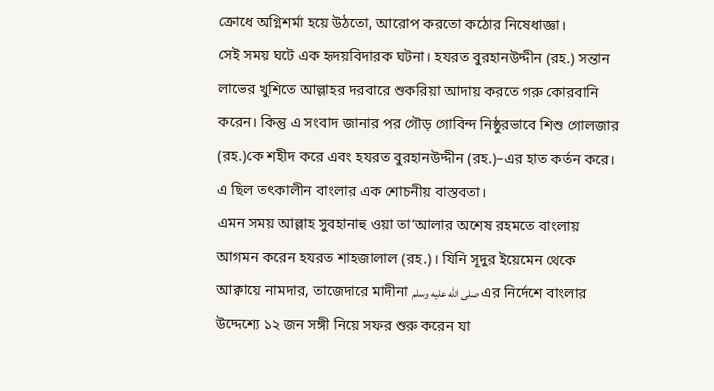ক্রোধে অগ্নিশর্মা হয়ে উঠতো, আরোপ করতো কঠোর নিষেধাজ্ঞা।
সেই সময় ঘটে এক হৃদয়বিদারক ঘটনা। হযরত বুরহানউদ্দীন (রহ.) সন্তান লাভের খুশিতে আল্লাহর দরবারে শুকরিয়া আদায় করতে গরু কোরবানি করেন। কিন্তু এ সংবাদ জানার পর গৌড় গোবিন্দ নিষ্ঠুরভাবে শিশু গোলজার (রহ.)কে শহীদ করে এবং হযরত বুরহানউদ্দীন (রহ.)–এর হাত কর্তন করে। এ ছিল তৎকালীন বাংলার এক শোচনীয় বাস্তবতা।
এমন সময় আল্লাহ সুবহানাহু ওয়া তা’আলার অশেষ রহমতে বাংলায় আগমন করেন হযরত শাহজালাল (রহ.)। যিনি সূদুর ইয়েমেন থেকে আক্বায়ে নামদার, তাজেদারে মাদীনা صلى الله عليه وسلم এর নির্দেশে বাংলার উদ্দেশ্যে ১২ জন সঙ্গী নিয়ে সফর শুরু করেন যা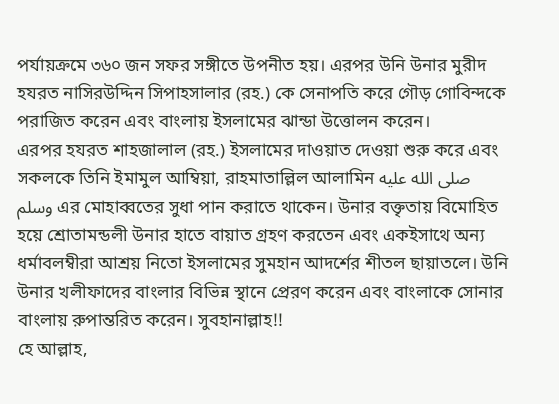পর্যায়ক্রমে ৩৬০ জন সফর সঙ্গীতে উপনীত হয়। এরপর উনি উনার মুরীদ হযরত নাসিরউদ্দিন সিপাহসালার (রহ.) কে সেনাপতি করে গৌড় গোবিন্দকে পরাজিত করেন এবং বাংলায় ইসলামের ঝান্ডা উত্তোলন করেন।
এরপর হযরত শাহজালাল (রহ.) ইসলামের দাওয়াত দেওয়া শুরু করে এবং সকলকে তিনি ইমামুল আম্বিয়া, রাহমাতাল্লিল আলামিন صلى الله عليه وسلم এর মোহাব্বতের সুধা পান করাতে থাকেন। উনার বক্তৃতায় বিমোহিত হয়ে শ্রোতামন্ডলী উনার হাতে বায়াত গ্রহণ করতেন এবং একইসাথে অন্য ধর্মাবলম্বীরা আশ্রয় নিতো ইসলামের সুমহান আদর্শের শীতল ছায়াতলে। উনি উনার খলীফাদের বাংলার বিভিন্ন স্থানে প্রেরণ করেন এবং বাংলাকে সোনার বাংলায় রুপান্তরিত করেন। সুবহানাল্লাহ!!
হে আল্লাহ,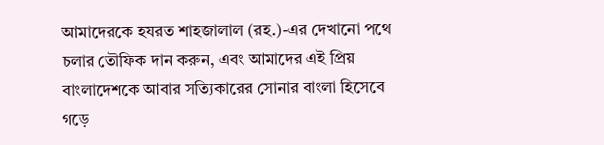আমাদেরকে হযরত শাহজালাল (রহ.)-এর দেখানো পথে চলার তৌফিক দান করুন, এবং আমাদের এই প্রিয় বাংলাদেশকে আবার সত্যিকারের সোনার বাংলা হিসেবে গড়ে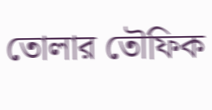তোলার তৌফিক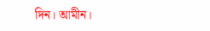দিন। আমীন।